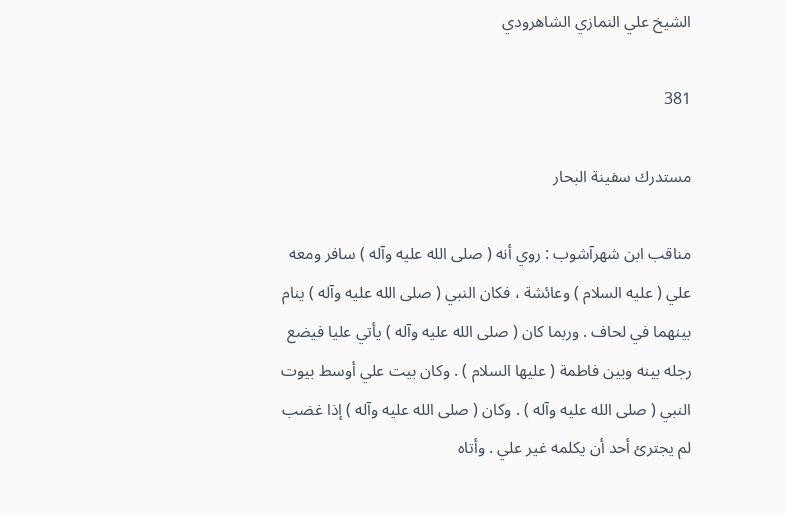الشيخ علي النمازي الشاهرودي

381

مستدرك سفينة البحار

مناقب ابن شهرآشوب : روي أنه ( صلى الله عليه وآله ) سافر ومعه علي ( عليه السلام ) وعائشة ، فكان النبي ( صلى الله عليه وآله ) ينام بينهما في لحاف . وربما كان ( صلى الله عليه وآله ) يأتي عليا فيضع رجله بينه وبين فاطمة ( عليها السلام ) . وكان بيت علي أوسط بيوت النبي ( صلى الله عليه وآله ) . وكان ( صلى الله عليه وآله ) إذا غضب لم يجترئ أحد أن يكلمه غير علي . وأتاه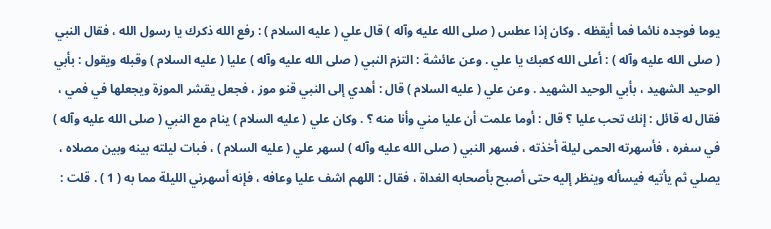يوما فوجده نائما فما أيقظه . وكان إذا عطس ( صلى الله عليه وآله ) قال علي ( عليه السلام ) : رفع الله ذكرك يا رسول الله ، فقال النبي ( صلى الله عليه وآله ) : أعلى الله كعبك يا علي . وعن عائشة : التزم النبي ( صلى الله عليه وآله ) عليا ( عليه السلام ) وقبله ويقول : بأبي الوحيد الشهيد ، بأبي الوحيد الشهيد . وعن علي ( عليه السلام ) قال : أهدي إلى النبي قنو موز ، فجعل يقشر الموزة ويجعلها في فمي ، فقال له قائل : إنك تحب عليا ؟ قال : أوما علمت أن عليا مني وأنا منه ؟ . وكان علي ( عليه السلام ) ينام مع النبي ( صلى الله عليه وآله ) في سفره ، فأسهرته الحمى ليلة أخذته ، فسهر النبي ( صلى الله عليه وآله ) لسهر علي ( عليه السلام ) ، فبات ليلته بينه وبين مصلاه ، يصلي ثم يأتيه فيسأله وينظر إليه حتى أصبح بأصحابه الغداة ، فقال : اللهم اشف عليا وعافه ، فإنه أسهرني الليلة مما به ( 1 ) . قلت :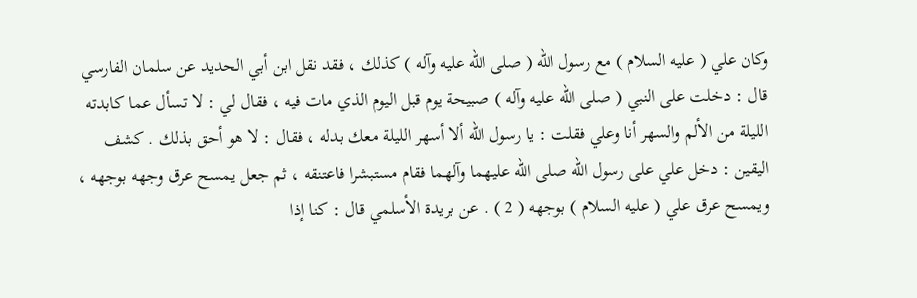وكان علي ( عليه السلام ) مع رسول الله ( صلى الله عليه وآله ) كذلك ، فقد نقل ابن أبي الحديد عن سلمان الفارسي قال : دخلت على النبي ( صلى الله عليه وآله ) صبيحة يوم قبل اليوم الذي مات فيه ، فقال لي : لا تسأل عما كابدته الليلة من الألم والسهر أنا وعلي فقلت : يا رسول الله ألا أسهر الليلة معك بدله ، فقال : لا هو أحق بذلك . كشف اليقين : دخل علي على رسول الله صلى الله عليهما وآلهما فقام مستبشرا فاعتنقه ، ثم جعل يمسح عرق وجهه بوجهه ، ويمسح عرق علي ( عليه السلام ) بوجهه ( 2 ) . عن بريدة الأسلمي قال : كنا إذا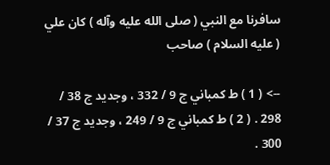سافرنا مع النبي ( صلى الله عليه وآله ) كان علي ( عليه السلام ) صاحب

--> ( 1 ) ط كمباني ج 9 / 332 ، وجديد ج 38 / 298 . ( 2 ) ط كمباني ج 9 / 249 ، وجديد ج 37 / 300 .